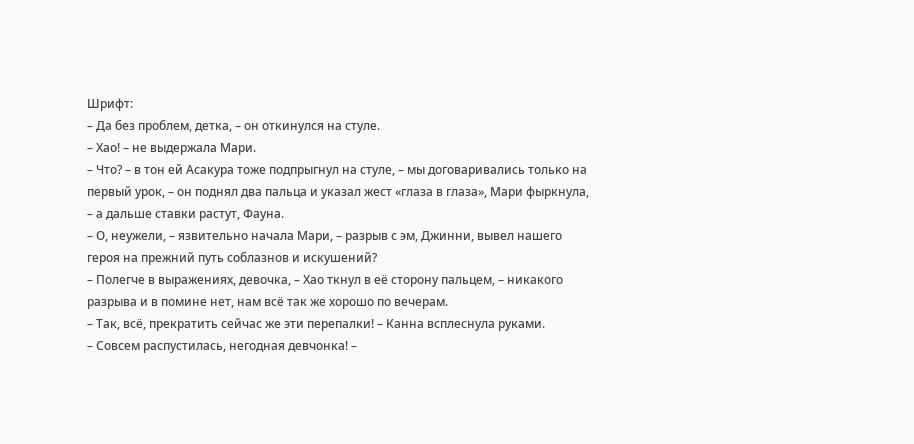Шрифт:
– Да без проблем, детка, – он откинулся на стуле.
– Хао! – не выдержала Мари.
– Что? – в тон ей Асакура тоже подпрыгнул на стуле, – мы договаривались только на первый урок, – он поднял два пальца и указал жест «глаза в глаза», Мари фыркнула, – а дальше ставки растут, Фауна.
– О, неужели, – язвительно начала Мари, – разрыв с эм, Джинни, вывел нашего героя на прежний путь соблазнов и искушений?
– Полегче в выражениях, девочка, – Хао ткнул в её сторону пальцем, – никакого разрыва и в помине нет, нам всё так же хорошо по вечерам.
– Так, всё, прекратить сейчас же эти перепалки! – Канна всплеснула руками.
– Совсем распустилась, негодная девчонка! –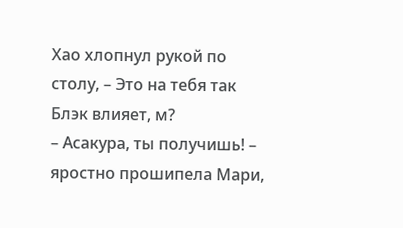Хао хлопнул рукой по столу, – Это на тебя так Блэк влияет, м?
– Асакура, ты получишь! – яростно прошипела Мари,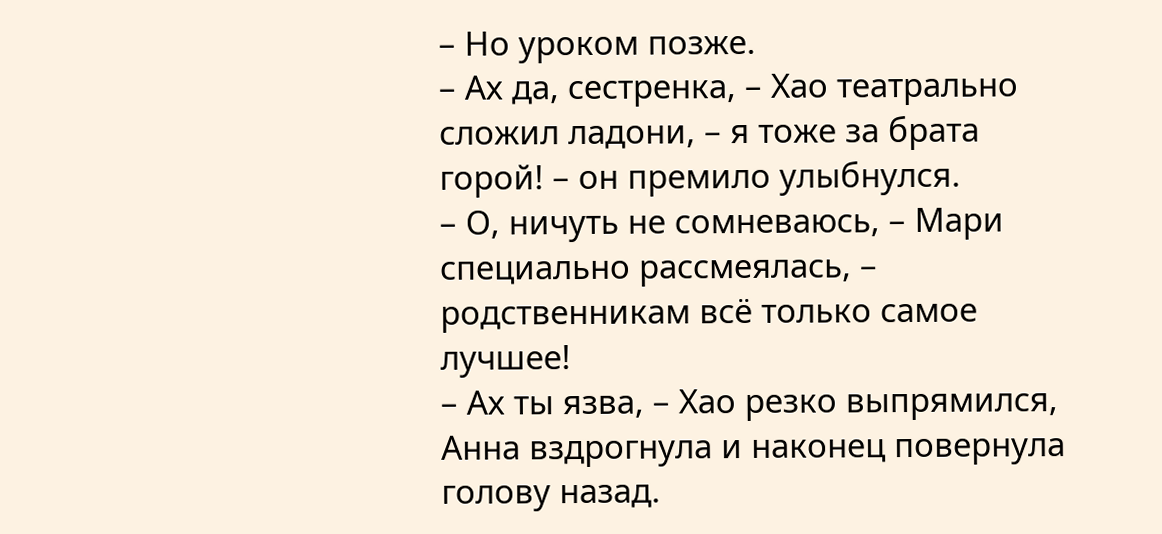– Но уроком позже.
– Ах да, сестренка, – Хао театрально сложил ладони, – я тоже за брата горой! – он премило улыбнулся.
– О, ничуть не сомневаюсь, – Мари специально рассмеялась, – родственникам всё только самое лучшее!
– Ах ты язва, – Хао резко выпрямился, Анна вздрогнула и наконец повернула голову назад.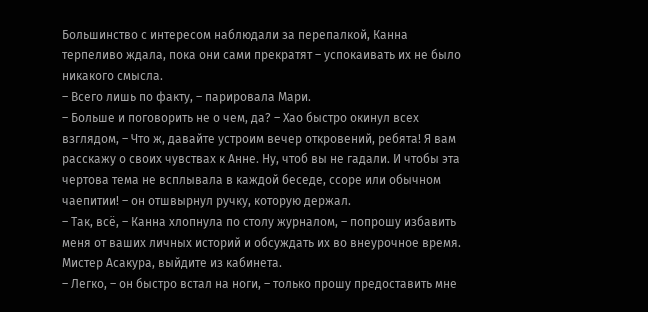Большинство с интересом наблюдали за перепалкой, Канна терпеливо ждала, пока они сами прекратят – успокаивать их не было никакого смысла.
– Всего лишь по факту, – парировала Мари.
– Больше и поговорить не о чем, да? – Хао быстро окинул всех взглядом, – Что ж, давайте устроим вечер откровений, ребята! Я вам расскажу о своих чувствах к Анне. Ну, чтоб вы не гадали. И чтобы эта чертова тема не всплывала в каждой беседе, ссоре или обычном чаепитии! – он отшвырнул ручку, которую держал.
– Так, всё, – Канна хлопнула по столу журналом, – попрошу избавить меня от ваших личных историй и обсуждать их во внеурочное время. Мистер Асакура, выйдите из кабинета.
– Легко, – он быстро встал на ноги, – только прошу предоставить мне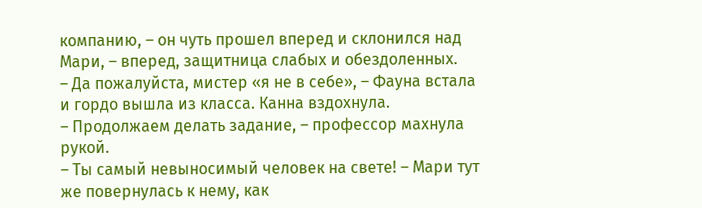компанию, – он чуть прошел вперед и склонился над Мари, – вперед, защитница слабых и обездоленных.
– Да пожалуйста, мистер «я не в себе», – Фауна встала и гордо вышла из класса. Канна вздохнула.
– Продолжаем делать задание, – профессор махнула рукой.
– Ты самый невыносимый человек на свете! – Мари тут же повернулась к нему, как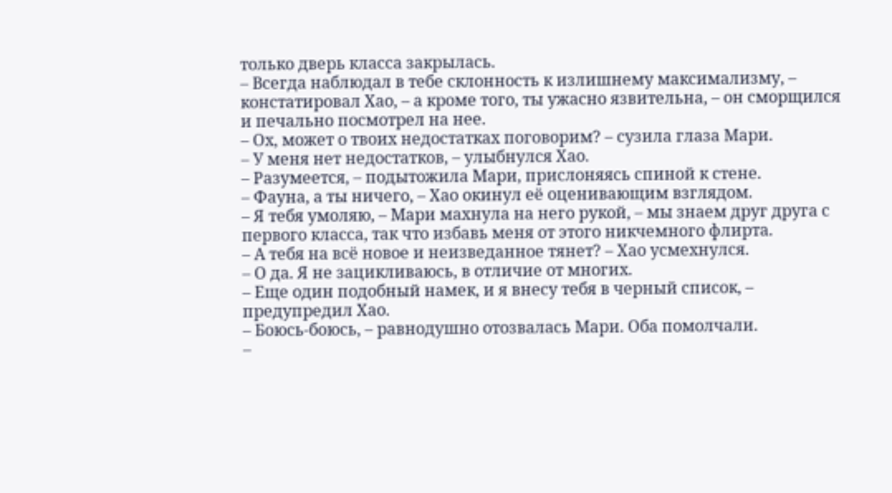только дверь класса закрылась.
– Всегда наблюдал в тебе склонность к излишнему максимализму, – констатировал Хао, – а кроме того, ты ужасно язвительна, – он сморщился и печально посмотрел на нее.
– Ох, может о твоих недостатках поговорим? – сузила глаза Мари.
– У меня нет недостатков, – улыбнулся Хао.
– Разумеется, – подытожила Мари, прислоняясь спиной к стене.
– Фауна, а ты ничего, – Хао окинул её оценивающим взглядом.
– Я тебя умоляю, – Мари махнула на него рукой, – мы знаем друг друга с первого класса, так что избавь меня от этого никчемного флирта.
– А тебя на всё новое и неизведанное тянет? – Хао усмехнулся.
– О да. Я не зацикливаюсь, в отличие от многих.
– Еще один подобный намек, и я внесу тебя в черный список, – предупредил Хао.
– Боюсь-боюсь, – равнодушно отозвалась Мари. Оба помолчали.
–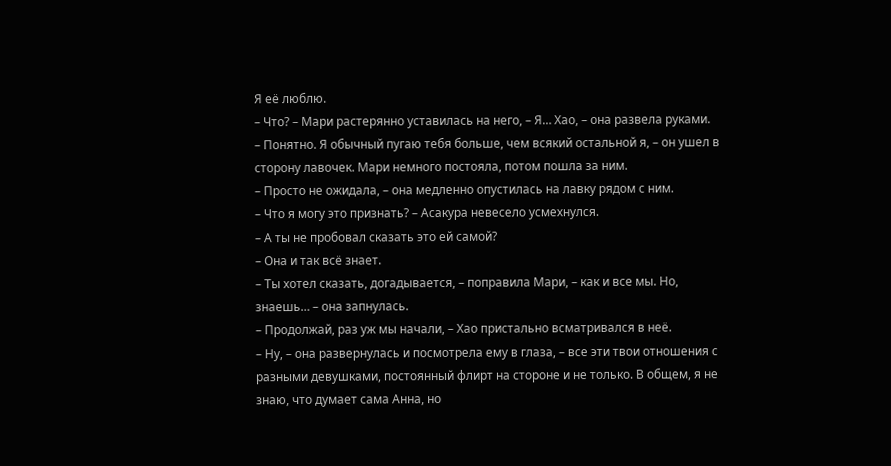Я её люблю.
– Что? – Мари растерянно уставилась на него, – Я… Хао, – она развела руками.
– Понятно. Я обычный пугаю тебя больше, чем всякий остальной я, – он ушел в сторону лавочек. Мари немного постояла, потом пошла за ним.
– Просто не ожидала, – она медленно опустилась на лавку рядом с ним.
– Что я могу это признать? – Асакура невесело усмехнулся.
– А ты не пробовал сказать это ей самой?
– Она и так всё знает.
– Ты хотел сказать, догадывается, – поправила Мари, – как и все мы. Но, знаешь… – она запнулась.
– Продолжай, раз уж мы начали, – Хао пристально всматривался в неё.
– Ну, – она развернулась и посмотрела ему в глаза, – все эти твои отношения с разными девушками, постоянный флирт на стороне и не только. В общем, я не знаю, что думает сама Анна, но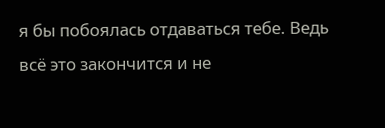я бы побоялась отдаваться тебе. Ведь всё это закончится и не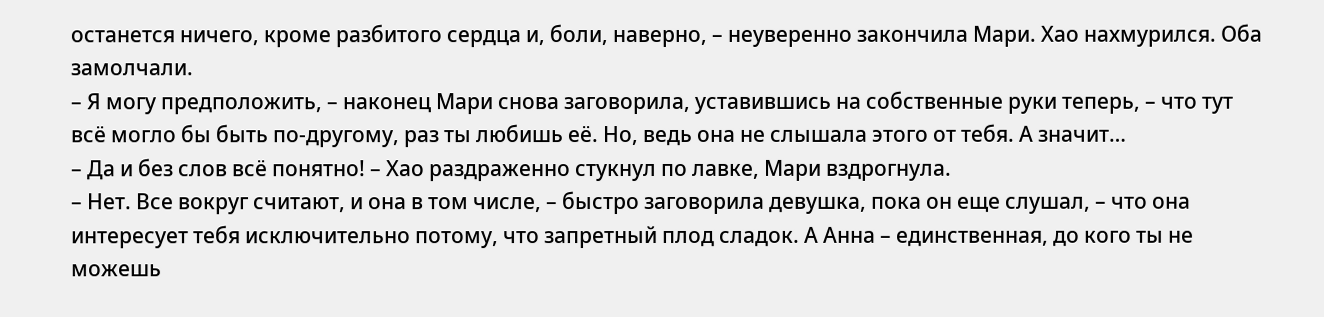останется ничего, кроме разбитого сердца и, боли, наверно, – неуверенно закончила Мари. Хао нахмурился. Оба замолчали.
– Я могу предположить, – наконец Мари снова заговорила, уставившись на собственные руки теперь, – что тут всё могло бы быть по-другому, раз ты любишь её. Но, ведь она не слышала этого от тебя. А значит…
– Да и без слов всё понятно! – Хао раздраженно стукнул по лавке, Мари вздрогнула.
– Нет. Все вокруг считают, и она в том числе, – быстро заговорила девушка, пока он еще слушал, – что она интересует тебя исключительно потому, что запретный плод сладок. А Анна – единственная, до кого ты не можешь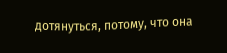дотянуться, потому, что она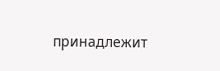принадлежит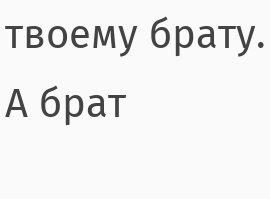твоему брату. А брат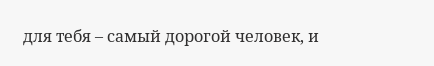для тебя – самый дорогой человек, и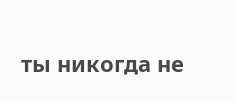ты никогда не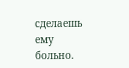сделаешь ему больно.